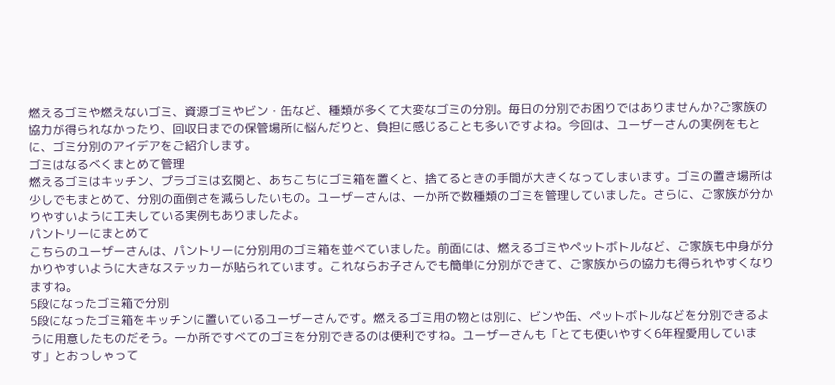燃えるゴミや燃えないゴミ、資源ゴミやビン・缶など、種類が多くて大変なゴミの分別。毎日の分別でお困りではありませんか?ご家族の協力が得られなかったり、回収日までの保管場所に悩んだりと、負担に感じることも多いですよね。今回は、ユーザーさんの実例をもとに、ゴミ分別のアイデアをご紹介します。
ゴミはなるべくまとめて管理
燃えるゴミはキッチン、プラゴミは玄関と、あちこちにゴミ箱を置くと、捨てるときの手間が大きくなってしまいます。ゴミの置き場所は少しでもまとめて、分別の面倒さを減らしたいもの。ユーザーさんは、一か所で数種類のゴミを管理していました。さらに、ご家族が分かりやすいように工夫している実例もありましたよ。
パントリーにまとめて
こちらのユーザーさんは、パントリーに分別用のゴミ箱を並べていました。前面には、燃えるゴミやペットボトルなど、ご家族も中身が分かりやすいように大きなステッカーが貼られています。これならお子さんでも簡単に分別ができて、ご家族からの協力も得られやすくなりますね。
5段になったゴミ箱で分別
5段になったゴミ箱をキッチンに置いているユーザーさんです。燃えるゴミ用の物とは別に、ビンや缶、ペットボトルなどを分別できるように用意したものだそう。一か所ですべてのゴミを分別できるのは便利ですね。ユーザーさんも「とても使いやすく6年程愛用しています」とおっしゃって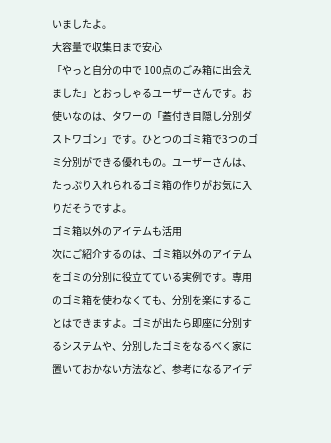いましたよ。
大容量で収集日まで安心
「やっと自分の中で 100点のごみ箱に出会えました」とおっしゃるユーザーさんです。お使いなのは、タワーの「蓋付き目隠し分別ダストワゴン」です。ひとつのゴミ箱で3つのゴミ分別ができる優れもの。ユーザーさんは、たっぷり入れられるゴミ箱の作りがお気に入りだそうですよ。
ゴミ箱以外のアイテムも活用
次にご紹介するのは、ゴミ箱以外のアイテムをゴミの分別に役立てている実例です。専用のゴミ箱を使わなくても、分別を楽にすることはできますよ。ゴミが出たら即座に分別するシステムや、分別したゴミをなるべく家に置いておかない方法など、参考になるアイデ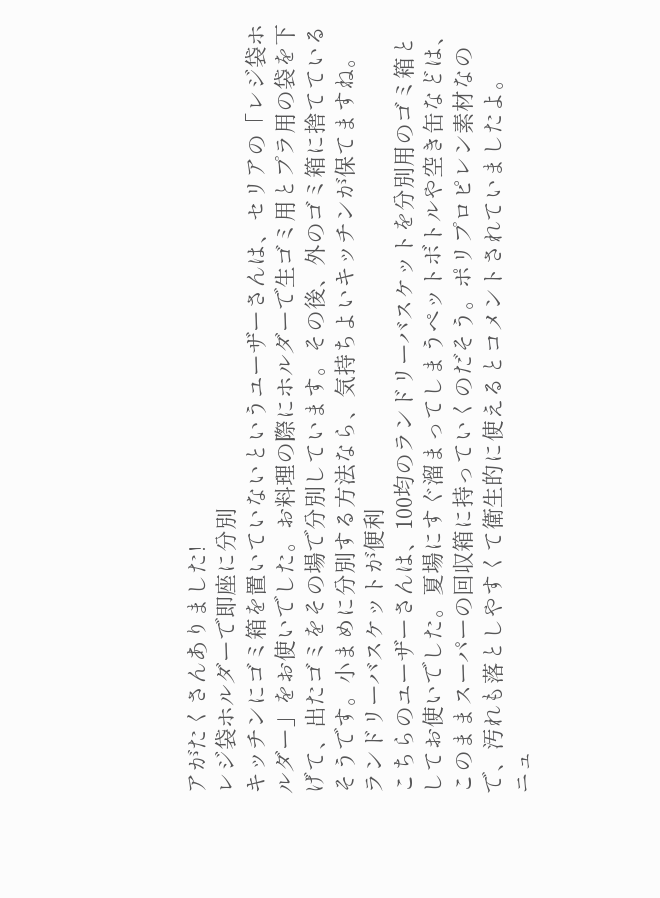アがたくさんありました!
レジ袋ホルダーで即座に分別
キッチンにゴミ箱を置いていないというユーザーさんは、セリアの「レジ袋ホルダー」をお使いでした。お料理の際にホルダーで生ゴミ用とプラ用の袋を下げて、出たゴミをその場で分別しています。その後、外のゴミ箱に捨てているそうです。小まめに分別する方法なら、気持ちよいキッチンが保てますね。
ランドリーバスケットが便利
こちらのユーザーさんは、100均のランドリーバスケットを分別用のゴミ箱としてお使いでした。夏場にすぐ溜まってしまうペットボトルや空き缶などは、このままスーパーの回収箱に持っていくのだそう。ポリプロピレン素材なので、汚れも落としやすくて衛生的に使えるとコメントされていましたよ。
ニュ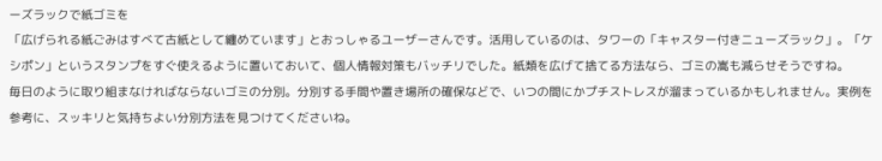ーズラックで紙ゴミを
「広げられる紙ごみはすべて古紙として纏めています」とおっしゃるユーザーさんです。活用しているのは、タワーの「キャスター付きニューズラック」。「ケシポン」というスタンプをすぐ使えるように置いておいて、個人情報対策もバッチリでした。紙類を広げて捨てる方法なら、ゴミの嵩も減らせそうですね。
毎日のように取り組まなければならないゴミの分別。分別する手間や置き場所の確保などで、いつの間にかプチストレスが溜まっているかもしれません。実例を参考に、スッキリと気持ちよい分別方法を見つけてくださいね。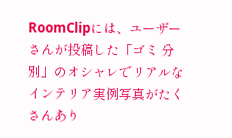RoomClipには、ユーザーさんが投稿した「ゴミ 分別」のオシャレでリアルなインテリア実例写真がたくさんあり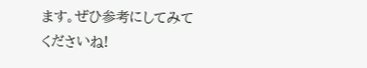ます。ぜひ参考にしてみてくださいね!